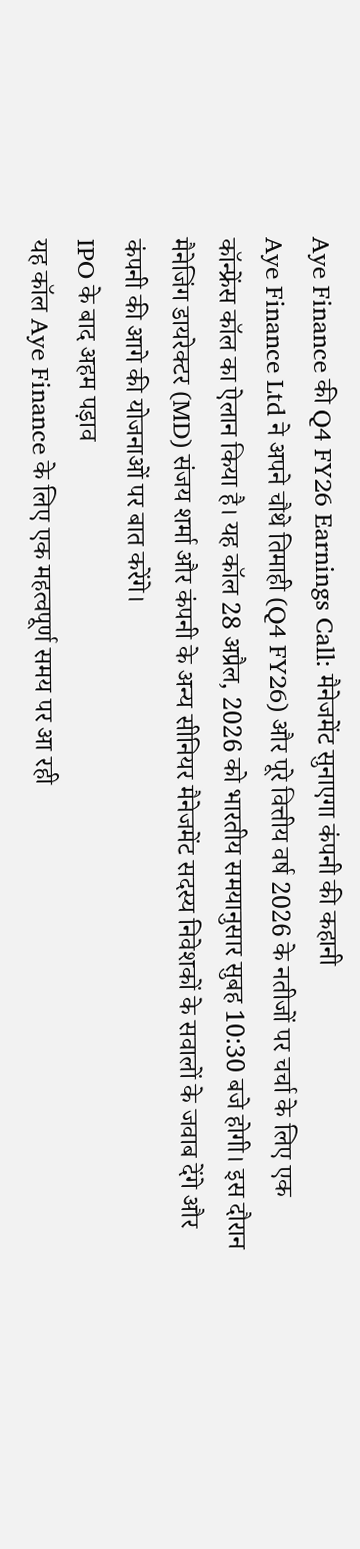Aye Finance की Q4 FY26 Earnings Call: मैनेजमेंट सुनाएगा कंपनी की कहानी
Aye Finance Ltd ने अपने चौथे तिमाही (Q4 FY26) और पूरे वित्तीय वर्ष 2026 के नतीजों पर चर्चा के लिए एक कॉन्फ्रेंस कॉल का ऐलान किया है। यह कॉल 28 अप्रैल, 2026 को भारतीय समयानुसार सुबह 10:30 बजे होगी। इस दौरान मैनेजिंग डायरेक्टर (MD) संजय शर्मा और कंपनी के अन्य सीनियर मैनेजमेंट सदस्य निवेशकों के सवालों के जवाब देंगे और कंपनी की आगे की योजनाओं पर बात करेंगे।
IPO के बाद अहम पड़ाव
यह कॉल Aye Finance के लिए एक महत्वपूर्ण समय पर आ रही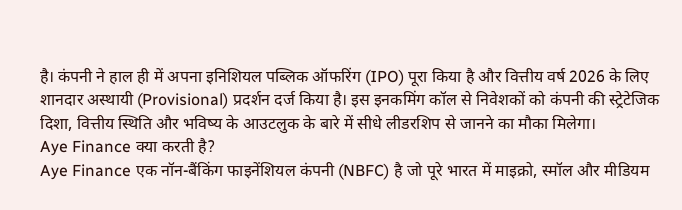है। कंपनी ने हाल ही में अपना इनिशियल पब्लिक ऑफरिंग (IPO) पूरा किया है और वित्तीय वर्ष 2026 के लिए शानदार अस्थायी (Provisional) प्रदर्शन दर्ज किया है। इस इनकमिंग कॉल से निवेशकों को कंपनी की स्ट्रेटेजिक दिशा, वित्तीय स्थिति और भविष्य के आउटलुक के बारे में सीधे लीडरशिप से जानने का मौका मिलेगा।
Aye Finance क्या करती है?
Aye Finance एक नॉन-बैंकिंग फाइनेंशियल कंपनी (NBFC) है जो पूरे भारत में माइक्रो, स्मॉल और मीडियम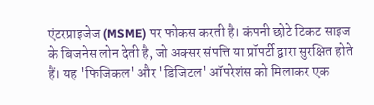एंटरप्राइजेज (MSME) पर फोकस करती है। कंपनी छोटे टिकट साइज के बिजनेस लोन देती है, जो अक्सर संपत्ति या प्रॉपर्टी द्वारा सुरक्षित होते हैं। यह 'फिजिकल' और 'डिजिटल' ऑपरेशंस को मिलाकर एक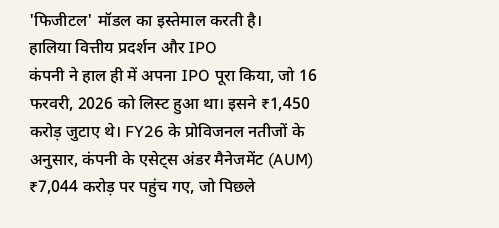'फिजीटल' मॉडल का इस्तेमाल करती है।
हालिया वित्तीय प्रदर्शन और IPO
कंपनी ने हाल ही में अपना IPO पूरा किया, जो 16 फरवरी, 2026 को लिस्ट हुआ था। इसने ₹1,450 करोड़ जुटाए थे। FY26 के प्रोविजनल नतीजों के अनुसार, कंपनी के एसेट्स अंडर मैनेजमेंट (AUM) ₹7,044 करोड़ पर पहुंच गए, जो पिछले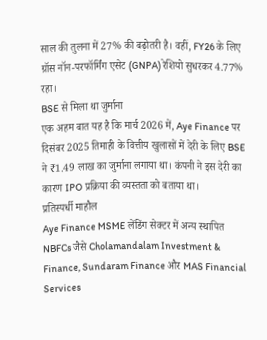साल की तुलना में 27% की बढ़ोतरी है। वहीं, FY26 के लिए ग्रॉस नॉन-परफॉर्मिंग एसेट (GNPA) रेशियो सुधरकर 4.77% रहा।
BSE से मिला था जुर्माना
एक अहम बात यह है कि मार्च 2026 में, Aye Finance पर दिसंबर 2025 तिमाही के वित्तीय खुलासों में देरी के लिए BSE ने ₹1.49 लाख का जुर्माना लगाया था। कंपनी ने इस देरी का कारण IPO प्रक्रिया की व्यस्तता को बताया था।
प्रतिस्पर्धी माहौल
Aye Finance MSME लेंडिंग सेक्टर में अन्य स्थापित NBFCs जैसे Cholamandalam Investment & Finance, Sundaram Finance और MAS Financial Services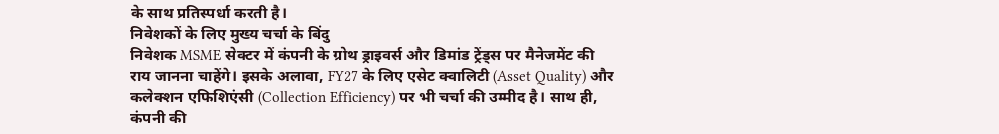के साथ प्रतिस्पर्धा करती है।
निवेशकों के लिए मुख्य चर्चा के बिंदु
निवेशक MSME सेक्टर में कंपनी के ग्रोथ ड्राइवर्स और डिमांड ट्रेंड्स पर मैनेजमेंट की राय जानना चाहेंगे। इसके अलावा, FY27 के लिए एसेट क्वालिटी (Asset Quality) और कलेक्शन एफिशिएंसी (Collection Efficiency) पर भी चर्चा की उम्मीद है। साथ ही, कंपनी की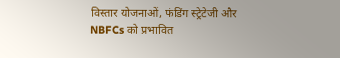विस्तार योजनाओं, फंडिंग स्ट्रेटेजी और NBFCs को प्रभावित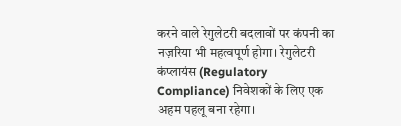करने वाले रेगुलेटरी बदलावों पर कंपनी का नज़रिया भी महत्वपूर्ण होगा। रेगुलेटरी कंप्लायंस (Regulatory Compliance) निवेशकों के लिए एक अहम पहलू बना रहेगा।